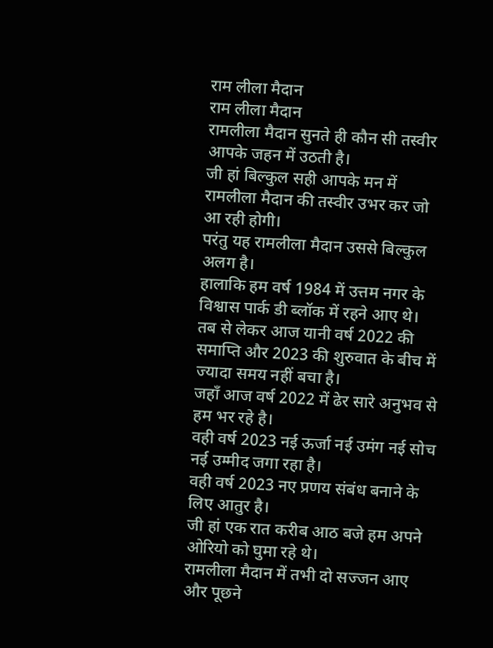राम लीला मैदान
राम लीला मैदान
रामलीला मैदान सुनते ही कौन सी तस्वीर आपके जहन में उठती है।
जी हां बिल्कुल सही आपके मन में रामलीला मैदान की तस्वीर उभर कर जो आ रही होगी।
परंतु यह रामलीला मैदान उससे बिल्कुल अलग है।
हालाकि हम वर्ष 1984 में उत्तम नगर के विश्वास पार्क डी ब्लॉक में रहने आए थे।
तब से लेकर आज यानी वर्ष 2022 की समाप्ति और 2023 की शुरुवात के बीच में ज्यादा समय नहीं बचा है।
जहाँ आज वर्ष 2022 में ढेर सारे अनुभव से हम भर रहे है।
वही वर्ष 2023 नई ऊर्जा नई उमंग नई सोच नई उम्मीद जगा रहा है।
वही वर्ष 2023 नए प्रणय संबंध बनाने के लिए आतुर है।
जी हां एक रात करीब आठ बजे हम अपने ओरियो को घुमा रहे थे।
रामलीला मैदान में तभी दो सज्जन आए और पूछने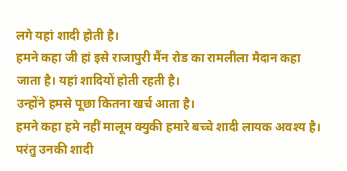लगे यहां शादी होती है।
हमने कहा जी हां इसे राजापुरी मैंन रोड का रामलीला मैदान कहा जाता है। यहां शादियों होती रहती है।
उन्होंने हमसे पूछा कितना खर्च आता है।
हमने कहा हमे नहीं मालूम क्युकी हमारे बच्चे शादी लायक अवश्य है।
परंतु उनकी शादी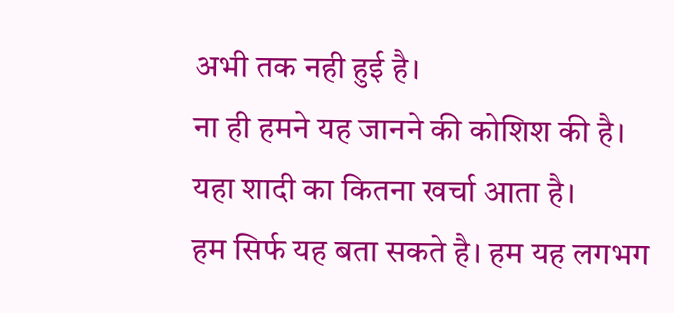अभी तक नही हुई है।
ना ही हमने यह जानने की कोशिश की है।
यहा शादी का कितना खर्चा आता है।
हम सिर्फ यह बता सकते है। हम यह लगभग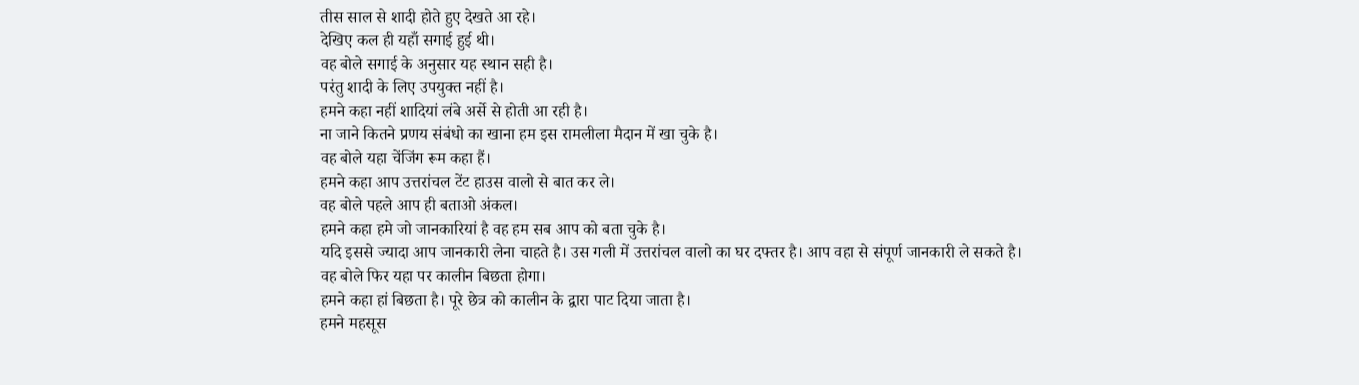तीस साल से शादी होते हुए देखते आ रहे।
देखिए कल ही यहाँ सगाई हुई थी।
वह बोले सगाई के अनुसार यह स्थान सही है।
परंतु शादी के लिए उपयुक्त नहीं है।
हमने कहा नहीं शादियां लंबे अर्से से होती आ रही है।
ना जाने कितने प्रणय संबंधो का खाना हम इस रामलीला मैदान में खा चुके है।
वह बोले यहा चेंजिंग रूम कहा हैं।
हमने कहा आप उत्तरांचल टेंट हाउस वालो से बात कर ले।
वह बोले पहले आप ही बताओ अंकल।
हमने कहा हमे जो जानकारियां है वह हम सब आप को बता चुके है।
यदि इससे ज्यादा आप जानकारी लेना चाहते है। उस गली में उत्तरांचल वालो का घर दफ्तर है। आप वहा से संपूर्ण जानकारी ले सकते है।
वह बोले फिर यहा पर कालीन बिछता होगा।
हमने कहा हां बिछता है। पूरे छेत्र को कालीन के द्वारा पाट दिया जाता है।
हमने महसूस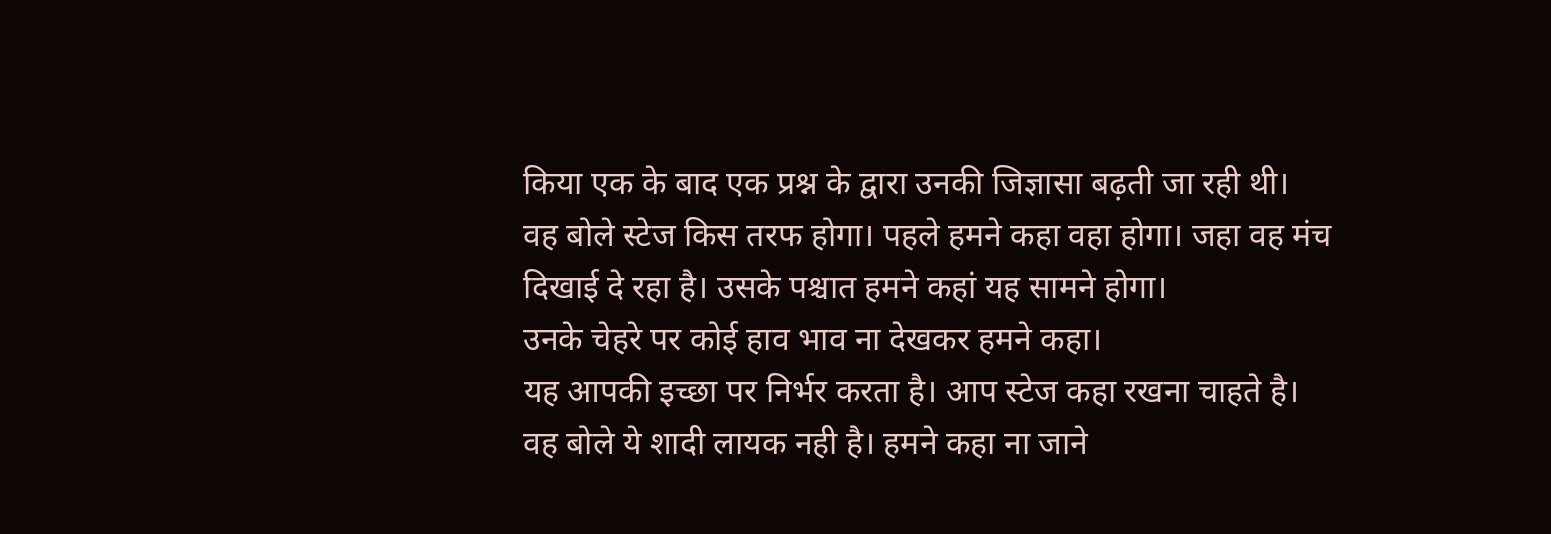किया एक के बाद एक प्रश्न के द्वारा उनकी जिज्ञासा बढ़ती जा रही थी।
वह बोले स्टेज किस तरफ होगा। पहले हमने कहा वहा होगा। जहा वह मंच दिखाई दे रहा है। उसके पश्चात हमने कहां यह सामने होगा।
उनके चेहरे पर कोई हाव भाव ना देखकर हमने कहा।
यह आपकी इच्छा पर निर्भर करता है। आप स्टेज कहा रखना चाहते है।
वह बोले ये शादी लायक नही है। हमने कहा ना जाने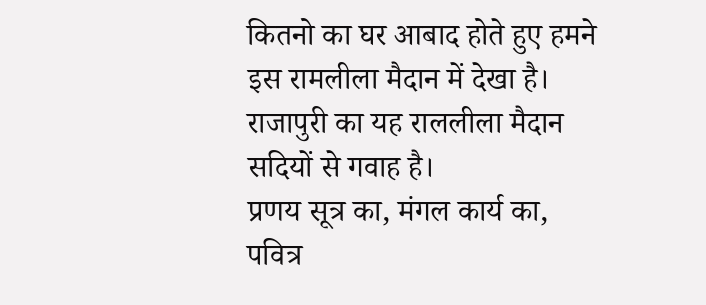कितनो का घर आबाद होते हुए हमने इस रामलीला मैदान में देखा है।
राजापुरी का यह राललीला मैदान सदियों से गवाह है।
प्रणय सूत्र का, मंगल कार्य का, पवित्र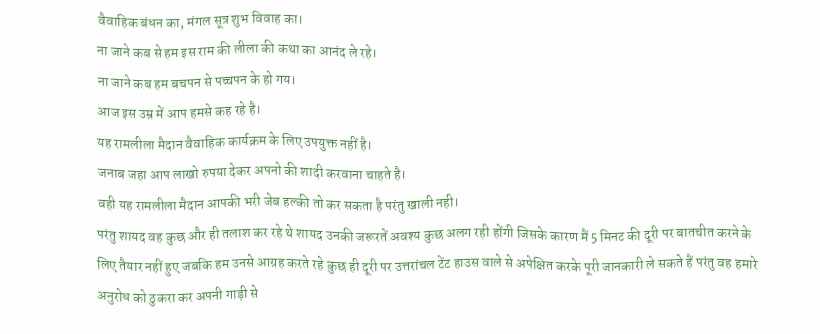वैवाहिक बंधन का, मंगल सूत्र शुभ विवाह का।
ना जाने कब से हम इस राम की लीला की कथा का आनंद ले रहे।
ना जाने कब हम बचपन से पच्चपन के हो गय।
आज इस उम्र में आप हमसे कह रहे है।
यह रामलीला मैदान वैवाहिक कार्यक्रम के लिए उपयुक्त नहीं है।
जनाब जहा आप लाखो रुपया देकर अपनो की शादी करवाना चाहते है।
वही यह रामलीला मैदान आपकी भरी जेब हल्की तो कर सकता है परंतु खाली नही।
परंतु शायद वह कुछ और ही तलाश कर रहे थे शायद उनकी जरूरतें अवश्य कुछ अलग रही होंगी जिसके कारण मैं 5 मिनट की दूरी पर बातचीत करने के लिए तैयार नहीं हुए जबकि हम उनसे आग्रह करते रहे कुछ ही दूरी पर उत्तरांचल टेंट हाउस वाले से अपेक्षित करके पूरी जानकारी ले सकते हैं परंतु वह हमारे अनुरोध को ठुकरा कर अपनी गाड़ी से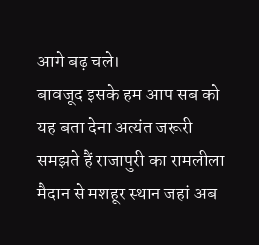आगे बढ़ चले।
बावजूद इसके हम आप सब को यह बता देना अत्यंत जरूरी समझते हैं राजापुरी का रामलीला मैदान से मशहूर स्थान जहां अब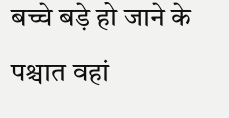बच्चे बड़े हो जाने के पश्चात वहां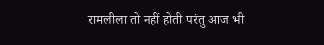रामलीला तो नहीं होती परंतु आज भी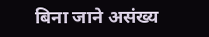बिना जाने असंख्य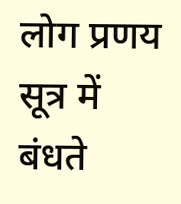लोग प्रणय सूत्र में बंधते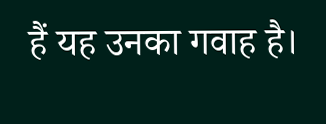हैं यह उनका गवाह है।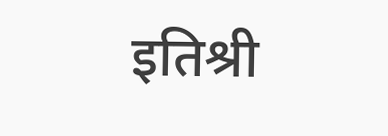इतिश्री